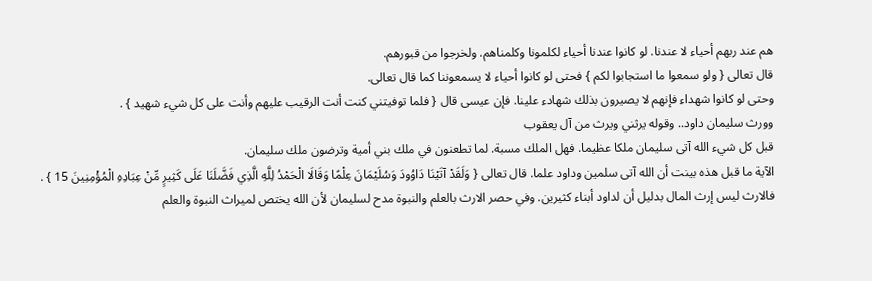هم عند ربهم أحياء لا عندنا. لو كانوا عندنا أحياء لكلمونا وكلمناهم. ولخرجوا من قبورهم.
قال تعالى { ولو سمعوا ما استجابوا لكم } فحتى لو كانوا أحياء لا يسمعوننا كما قال تعالى.
وحتى لو كانوا شهداء فإنهم لا يصيرون بذلك شهادء علينا. فإن عيسى قال { فلما توفيتني كنت أنت الرقيب عليهم وأنت على كل شيء شهيد } .
وورث سليمان داود.. وقوله يرثني ويرث من آل يعقوب
قبل كل شيء الله آتى سليمان ملكا عظيما. فهل الملك مسبة. لما تطعنون في ملك بني أمية وترضون ملك سليمان.
الآية ما قبل هذه بينت أن الله آتى سلمين وداود علما. قال تعالى { وَلَقَدْ آتَيْنَا دَاوُودَ وَسُلَيْمَانَ عِلْمًا وَقَالَا الْحَمْدُ لِلَّهِ الَّذِي فَضَّلَنَا عَلَى كَثِيرٍ مِّنْ عِبَادِهِ الْمُؤْمِنِينَ 15 } .
فالارث ليس إرث المال بدليل أن لداود أبناء كثيرين. وفي حصر الارث بالعلم والنبوة مدح لسليمان لأن الله يختص لميراث النبوة والعلم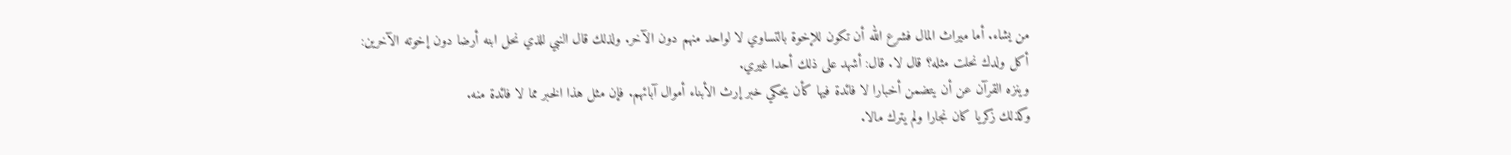من يشاء. أما ميراث المال فشرع الله أن تكون للإخوة بالتساوي لا لواحد منهم دون الآخر. ولذلك قال النبي للذي نحل ابنه أرضا دون إخوته الآخرين: أكل ولدك نحلت مثله؟ قال لا. قال: أشهد على ذلك أحدا غيري.
وينزه القرآن عن أن يتضمن أخبارا لا فائدة فيها كأن يحكي خبر إرث الأبناء أموال آبائهم. فإن مثل هذا الخبر مما لا فائدة منه.
وكذلك زكريا كان نجارا ولم يترك مالا.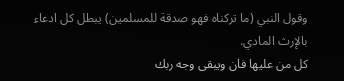وقول النبي (ما تركناه فهو صدقة للمسلمين) يبطل كل ادعاء بالإرث المادي.
كل من عليها فان ويبقى وجه ربك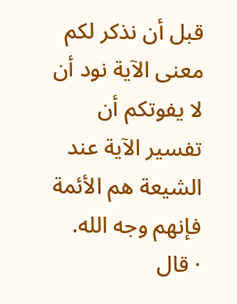قبل أن نذكر لكم معنى الآية نود أن لا يفوتكم أن تفسير الآية عند الشيعة هم الأئمة فإنهم وجه الله.
· قال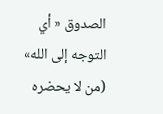الصدوق « أي التوجه إلى الله» (من لا يحضره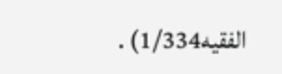الفقيه1/334) .